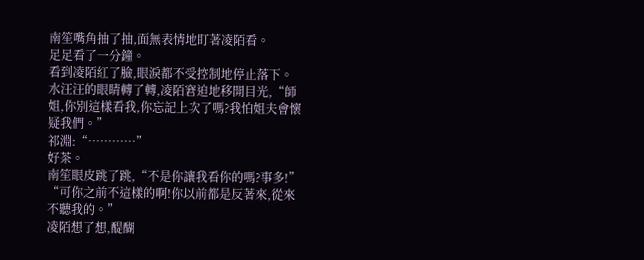南笙嘴角抽了抽,面無表情地盯著凌陌看。
足足看了一分鐘。
看到凌陌紅了臉,眼淚都不受控制地停止落下。
水汪汪的眼睛轉了轉,凌陌窘迫地移開目光,“師姐,你別這樣看我,你忘記上次了嗎?我怕姐夫會懷疑我們。”
祁淵:“…………”
好茶。
南笙眼皮跳了跳,“不是你讓我看你的嗎?事多!”
“可你之前不這樣的啊!你以前都是反著來,從來不聽我的。”
凌陌想了想,醍醐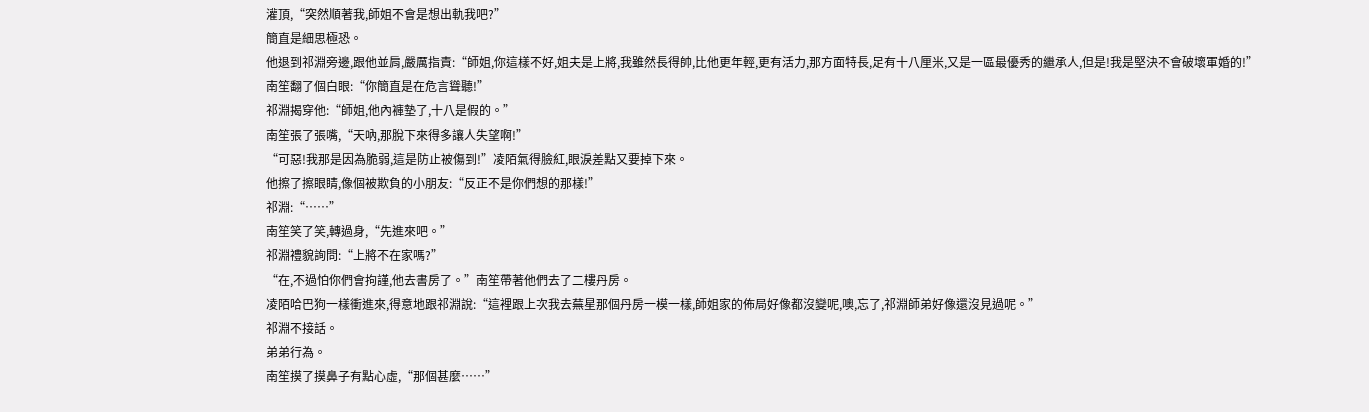灌頂,“突然順著我,師姐不會是想出軌我吧?”
簡直是細思極恐。
他退到祁淵旁邊,跟他並肩,嚴厲指責:“師姐,你這樣不好,姐夫是上將,我雖然長得帥,比他更年輕,更有活力,那方面特長,足有十八厘米,又是一區最優秀的繼承人,但是!我是堅決不會破壞軍婚的!”
南笙翻了個白眼:“你簡直是在危言聳聽!”
祁淵揭穿他:“師姐,他內褲墊了,十八是假的。”
南笙張了張嘴,“天吶,那脫下來得多讓人失望啊!”
“可惡!我那是因為脆弱,這是防止被傷到!”凌陌氣得臉紅,眼淚差點又要掉下來。
他擦了擦眼睛,像個被欺負的小朋友:“反正不是你們想的那樣!”
祁淵:“……”
南笙笑了笑,轉過身,“先進來吧。”
祁淵禮貌詢問:“上將不在家嗎?”
“在,不過怕你們會拘謹,他去書房了。”南笙帶著他們去了二樓丹房。
凌陌哈巴狗一樣衝進來,得意地跟祁淵說:“這裡跟上次我去蕪星那個丹房一模一樣,師姐家的佈局好像都沒變呢,噢,忘了,祁淵師弟好像還沒見過呢。”
祁淵不接話。
弟弟行為。
南笙摸了摸鼻子有點心虛,“那個甚麼……”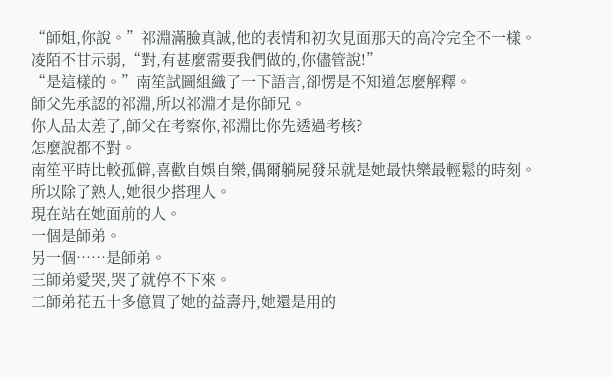“師姐,你說。”祁淵滿臉真誠,他的表情和初次見面那天的高冷完全不一樣。
凌陌不甘示弱,“對,有甚麼需要我們做的,你儘管說!”
“是這樣的。”南笙試圖組織了一下語言,卻愣是不知道怎麼解釋。
師父先承認的祁淵,所以祁淵才是你師兄。
你人品太差了,師父在考察你,祁淵比你先透過考核?
怎麼說都不對。
南笙平時比較孤僻,喜歡自娛自樂,偶爾躺屍發呆就是她最快樂最輕鬆的時刻。
所以除了熟人,她很少搭理人。
現在站在她面前的人。
一個是師弟。
另一個……是師弟。
三師弟愛哭,哭了就停不下來。
二師弟花五十多億買了她的益壽丹,她還是用的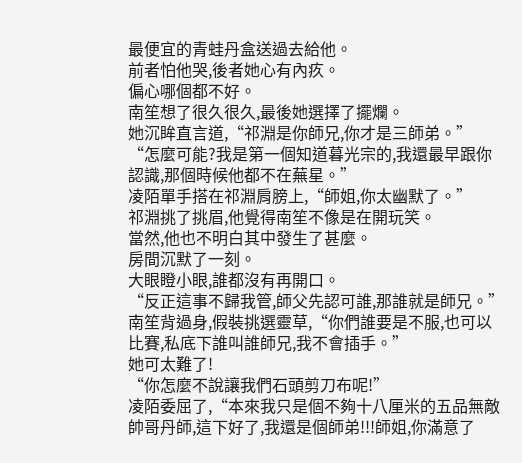最便宜的青蛙丹盒送過去給他。
前者怕他哭,後者她心有內疚。
偏心哪個都不好。
南笙想了很久很久,最後她選擇了擺爛。
她沉眸直言道,“祁淵是你師兄,你才是三師弟。”
“怎麼可能?我是第一個知道暮光宗的,我還最早跟你認識,那個時候他都不在蕪星。”
凌陌單手搭在祁淵肩膀上,“師姐,你太幽默了。”
祁淵挑了挑眉,他覺得南笙不像是在開玩笑。
當然,他也不明白其中發生了甚麼。
房間沉默了一刻。
大眼瞪小眼,誰都沒有再開口。
“反正這事不歸我管,師父先認可誰,那誰就是師兄。”
南笙背過身,假裝挑選靈草,“你們誰要是不服,也可以比賽,私底下誰叫誰師兄,我不會插手。”
她可太難了!
“你怎麼不說讓我們石頭剪刀布呢!”
凌陌委屈了,“本來我只是個不夠十八厘米的五品無敵帥哥丹師,這下好了,我還是個師弟!!!師姐,你滿意了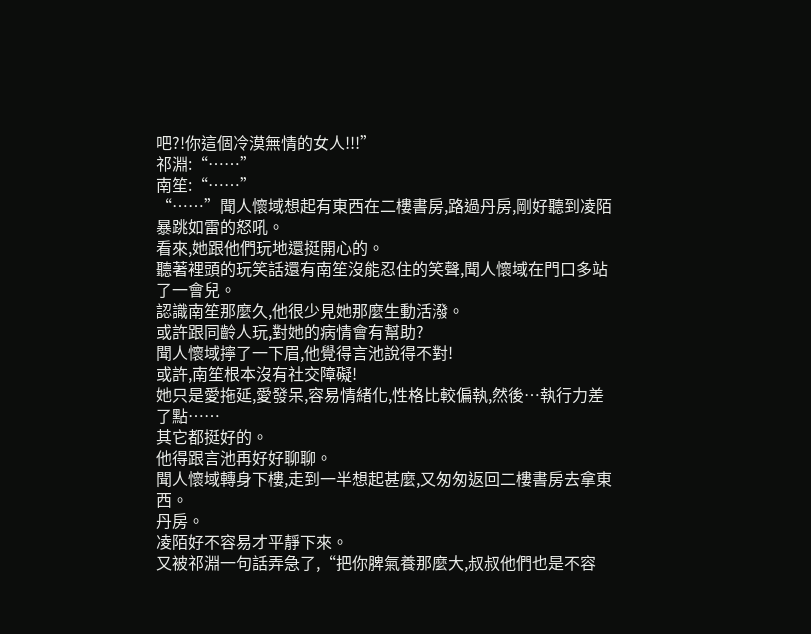吧?!你這個冷漠無情的女人!!!”
祁淵:“……”
南笙:“……”
“……”聞人懷域想起有東西在二樓書房,路過丹房,剛好聽到凌陌暴跳如雷的怒吼。
看來,她跟他們玩地還挺開心的。
聽著裡頭的玩笑話還有南笙沒能忍住的笑聲,聞人懷域在門口多站了一會兒。
認識南笙那麼久,他很少見她那麼生動活潑。
或許跟同齡人玩,對她的病情會有幫助?
聞人懷域擰了一下眉,他覺得言池說得不對!
或許,南笙根本沒有社交障礙!
她只是愛拖延,愛發呆,容易情緒化,性格比較偏執,然後…執行力差了點……
其它都挺好的。
他得跟言池再好好聊聊。
聞人懷域轉身下樓,走到一半想起甚麼,又匆匆返回二樓書房去拿東西。
丹房。
凌陌好不容易才平靜下來。
又被祁淵一句話弄急了,“把你脾氣養那麼大,叔叔他們也是不容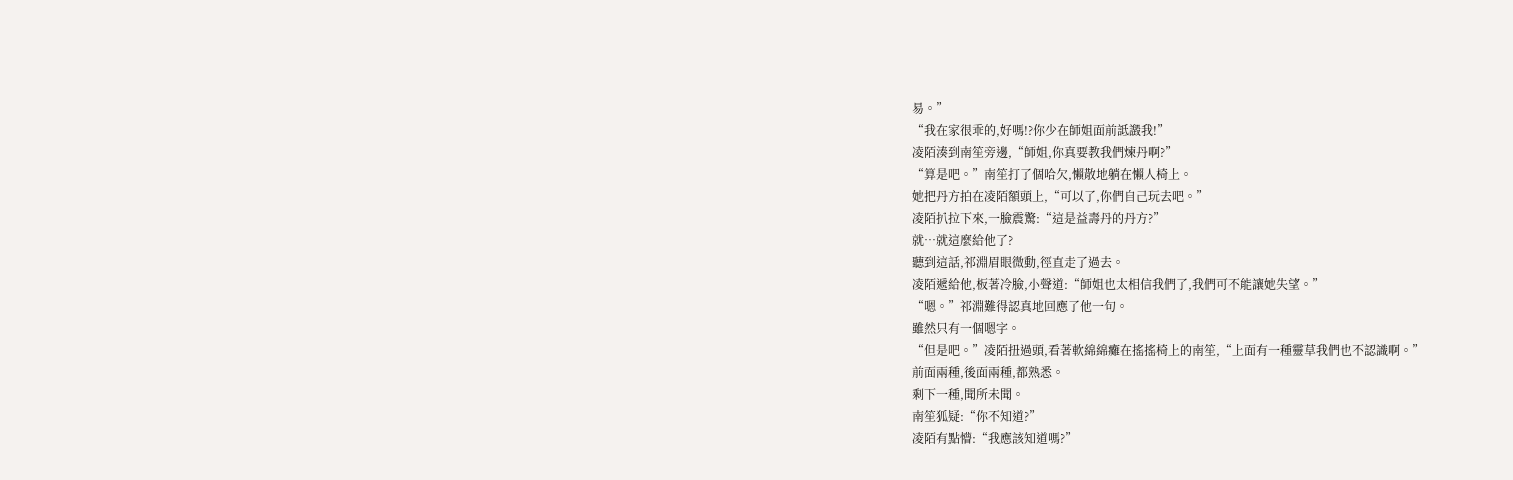易。”
“我在家很乖的,好嗎!?你少在師姐面前詆譭我!”
凌陌湊到南笙旁邊,“師姐,你真要教我們煉丹啊?”
“算是吧。”南笙打了個哈欠,懶散地躺在懶人椅上。
她把丹方拍在凌陌額頭上,“可以了,你們自己玩去吧。”
凌陌扒拉下來,一臉震驚:“這是益壽丹的丹方?”
就…就這麼給他了?
聽到這話,祁淵眉眼微動,徑直走了過去。
凌陌遞給他,板著冷臉,小聲道:“師姐也太相信我們了,我們可不能讓她失望。”
“嗯。”祁淵難得認真地回應了他一句。
雖然只有一個嗯字。
“但是吧。”凌陌扭過頭,看著軟綿綿癱在搖搖椅上的南笙,“上面有一種靈草我們也不認識啊。”
前面兩種,後面兩種,都熟悉。
剩下一種,聞所未聞。
南笙狐疑:“你不知道?”
凌陌有點懵:“我應該知道嗎?”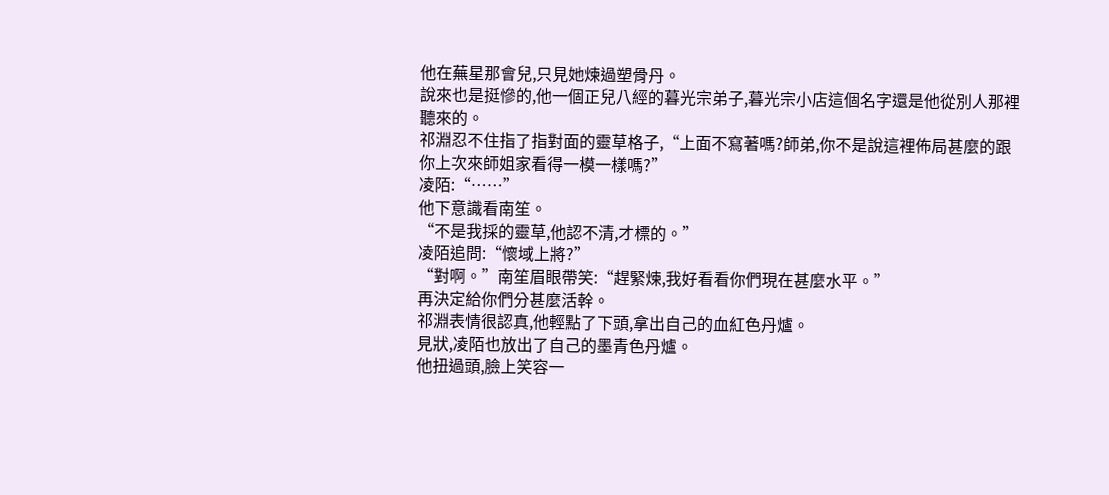他在蕪星那會兒,只見她煉過塑骨丹。
說來也是挺慘的,他一個正兒八經的暮光宗弟子,暮光宗小店這個名字還是他從別人那裡聽來的。
祁淵忍不住指了指對面的靈草格子,“上面不寫著嗎?師弟,你不是說這裡佈局甚麼的跟你上次來師姐家看得一模一樣嗎?”
凌陌:“……”
他下意識看南笙。
“不是我採的靈草,他認不清,才標的。”
凌陌追問:“懷域上將?”
“對啊。”南笙眉眼帶笑:“趕緊煉,我好看看你們現在甚麼水平。”
再決定給你們分甚麼活幹。
祁淵表情很認真,他輕點了下頭,拿出自己的血紅色丹爐。
見狀,凌陌也放出了自己的墨青色丹爐。
他扭過頭,臉上笑容一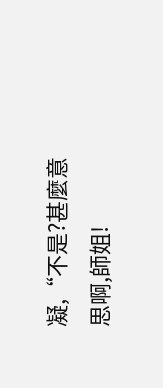凝,“不是?甚麼意思啊,師姐!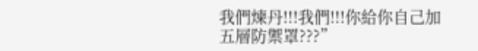我們煉丹!!!我們!!!你給你自己加五層防禦罩???”